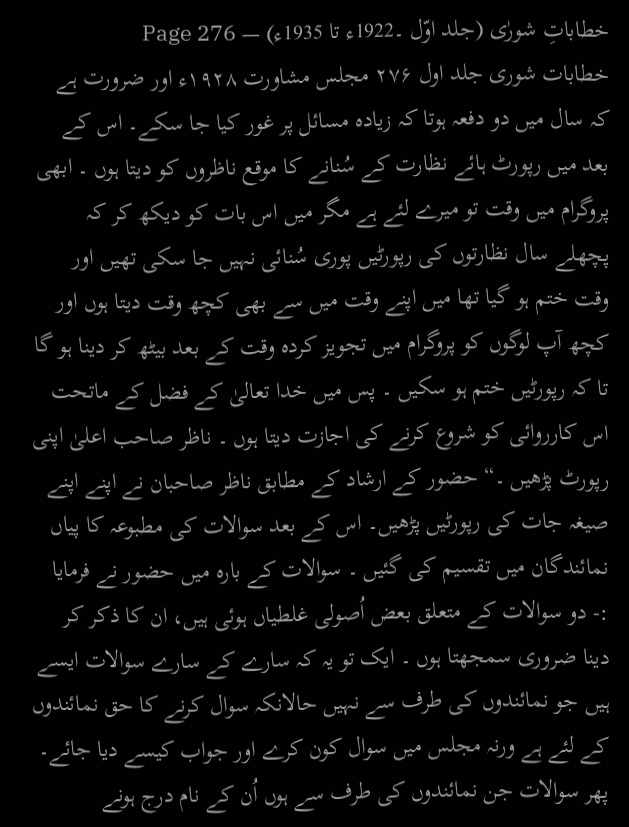خطاباتِ شورٰی (جلد اوّل ۔1922ء تا 1935ء) — Page 276
خطابات شوری جلد اول ۲۷۶ مجلس مشاورت ۱۹۲۸ء اور ضرورت ہے کہ سال میں دو دفعہ ہوتا کہ زیادہ مسائل پر غور کیا جا سکے۔ اس کے بعد میں رپورٹ ہائے نظارت کے سُنانے کا موقع ناظروں کو دیتا ہوں ۔ ابھی پروگرام میں وقت تو میرے لئے ہے مگر میں اس بات کو دیکھ کر کہ پچھلے سال نظارتوں کی رپورٹیں پوری سُنائی نہیں جا سکی تھیں اور وقت ختم ہو گیا تھا میں اپنے وقت میں سے بھی کچھ وقت دیتا ہوں اور کچھ آپ لوگوں کو پروگرام میں تجویز کردہ وقت کے بعد بیٹھ کر دینا ہو گا تا کہ رپورٹیں ختم ہو سکیں ۔ پس میں خدا تعالیٰ کے فضل کے ماتحت اس کارروائی کو شروع کرنے کی اجازت دیتا ہوں ۔ ناظر صاحب اعلیٰ اپنی رپورٹ پڑھیں ۔“ حضور کے ارشاد کے مطابق ناظر صاحبان نے اپنے اپنے صیغہ جات کی رپورٹیں پڑھیں۔ اس کے بعد سوالات کی مطبوعہ کا پیاں نمائندگان میں تقسیم کی گئیں ۔ سوالات کے بارہ میں حضور نے فرمایا :- دو سوالات کے متعلق بعض اُصولی غلطیاں ہوئی ہیں، ان کا ذکر کر دینا ضروری سمجھتا ہوں ۔ ایک تو یہ کہ سارے کے سارے سوالات ایسے ہیں جو نمائندوں کی طرف سے نہیں حالانکہ سوال کرنے کا حق نمائندوں کے لئے ہے ورنہ مجلس میں سوال کون کرے اور جواب کیسے دیا جائے۔ پھر سوالات جن نمائندوں کی طرف سے ہوں اُن کے نام درج ہونے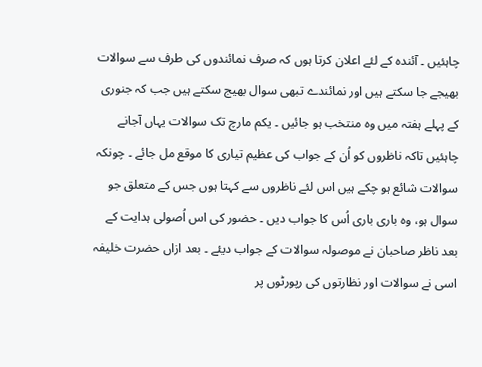چاہئیں ۔ آئندہ کے لئے اعلان کرتا ہوں کہ صرف نمائندوں کی طرف سے سوالات بھیجے جا سکتے ہیں اور نمائندے تبھی سوال بھیج سکتے ہیں جب کہ جنوری کے پہلے ہفتہ میں وہ منتخب ہو جائیں ۔ یکم مارچ تک سوالات یہاں آجانے چاہئیں تاکہ ناظروں کو اُن کے جواب کی عظیم تیاری کا موقع مل جائے ۔ چونکہ سوالات شائع ہو چکے ہیں اس لئے ناظروں سے کہتا ہوں جس کے متعلق جو سوال ہو، وہ باری باری اُس کا جواب دیں ۔ حضور کی اس اُصولی ہدایت کے بعد ناظر صاحبان نے موصولہ سوالات کے جواب دیئے ۔ بعد ازاں حضرت خلیفہ اسی نے سوالات اور نظارتوں کی رپورٹوں پر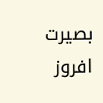بصیرت افروز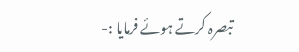تبصرہ کرتے ہوئے فرمایا :-